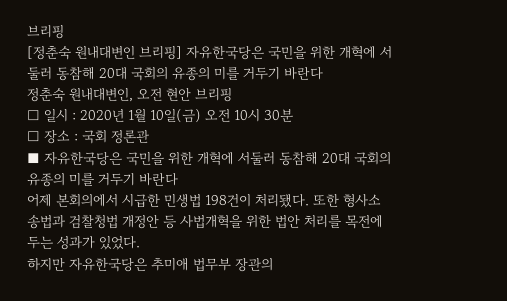브리핑
[정춘숙 원내대변인 브리핑] 자유한국당은 국민을 위한 개혁에 서둘러 동참해 20대 국회의 유종의 미를 거두기 바란다
정춘숙 원내대변인, 오전 현안 브리핑
□ 일시 : 2020년 1월 10일(금) 오전 10시 30분
□ 장소 : 국회 정론관
■ 자유한국당은 국민을 위한 개혁에 서둘러 동참해 20대 국회의 유종의 미를 거두기 바란다
어제 본회의에서 시급한 민생법 198건이 처리됐다. 또한 형사소송법과 검찰청법 개정안 등 사법개혁을 위한 법안 처리를 목전에 두는 성과가 있었다.
하지만 자유한국당은 추미애 법무부 장관의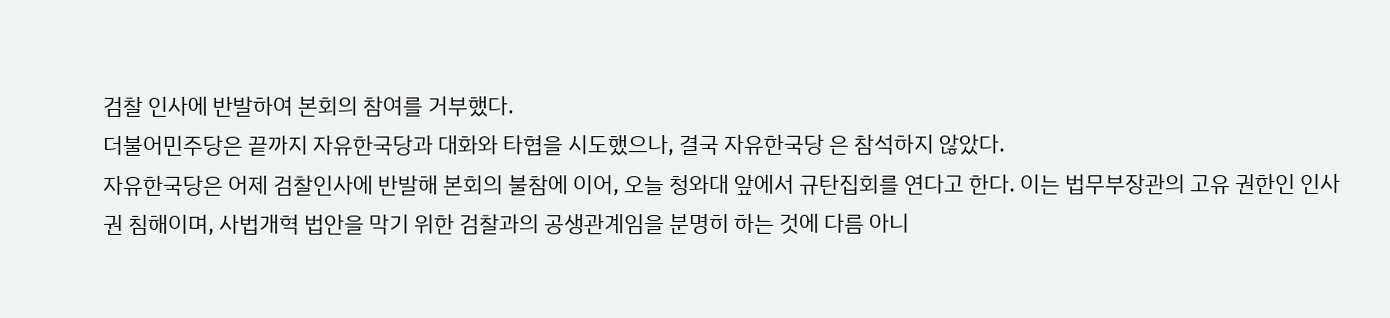검찰 인사에 반발하여 본회의 참여를 거부했다.
더불어민주당은 끝까지 자유한국당과 대화와 타협을 시도했으나, 결국 자유한국당 은 참석하지 않았다.
자유한국당은 어제 검찰인사에 반발해 본회의 불참에 이어, 오늘 청와대 앞에서 규탄집회를 연다고 한다. 이는 법무부장관의 고유 권한인 인사권 침해이며, 사법개혁 법안을 막기 위한 검찰과의 공생관계임을 분명히 하는 것에 다름 아니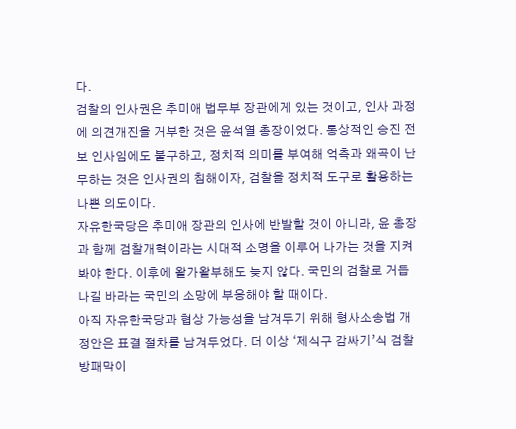다.
검찰의 인사권은 추미애 법무부 장관에게 있는 것이고, 인사 과정에 의견개진을 거부한 것은 윤석열 총장이었다. 통상적인 승진 전보 인사임에도 불구하고, 정치적 의미를 부여해 억측과 왜곡이 난무하는 것은 인사권의 침해이자, 검찰을 정치적 도구로 활용하는 나쁜 의도이다.
자유한국당은 추미애 장관의 인사에 반발할 것이 아니라, 윤 총장과 함께 검찰개혁이라는 시대적 소명을 이루어 나가는 것을 지켜봐야 한다. 이후에 왈가왈부해도 늦지 않다. 국민의 검찰로 거듭나길 바라는 국민의 소망에 부응해야 할 때이다.
아직 자유한국당과 협상 가능성을 남겨두기 위해 형사소송법 개정안은 표결 절차를 남겨두었다. 더 이상 ‘제식구 감싸기’식 검찰 방패막이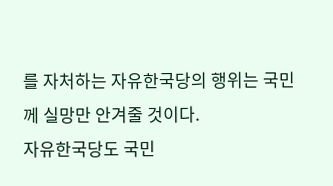를 자처하는 자유한국당의 행위는 국민께 실망만 안겨줄 것이다.
자유한국당도 국민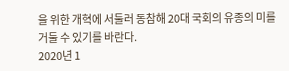을 위한 개혁에 서둘러 동참해 20대 국회의 유종의 미를 거둘 수 있기를 바란다.
2020년 1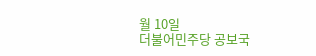월 10일
더불어민주당 공보국